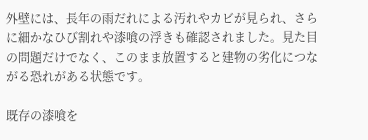外壁には、長年の雨だれによる汚れやカビが見られ、さらに細かなひび割れや漆喰の浮きも確認されました。見た目の問題だけでなく、このまま放置すると建物の劣化につながる恐れがある状態です。

既存の漆喰を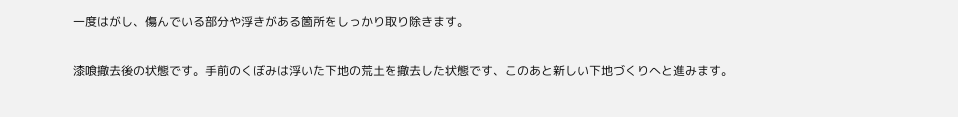一度はがし、傷んでいる部分や浮きがある箇所をしっかり取り除きます。

漆喰撤去後の状態です。手前のくぼみは浮いた下地の荒土を撤去した状態です、このあと新しい下地づくりへと進みます。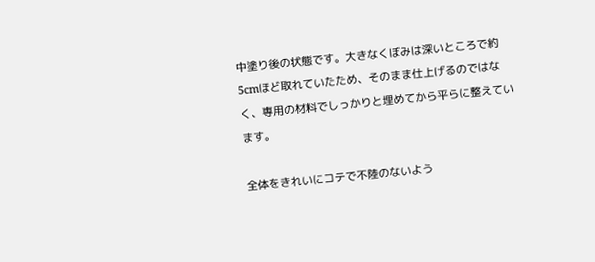中塗り後の状態です。大きなくぼみは深いところで約5cmほど取れていたため、そのまま仕上げるのではなく、専用の材料でしっかりと埋めてから平らに整えています。

全体をきれいにコテで不陸のないよう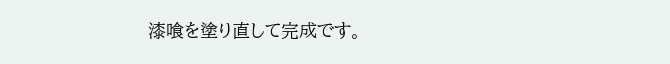漆喰を塗り直して完成です。